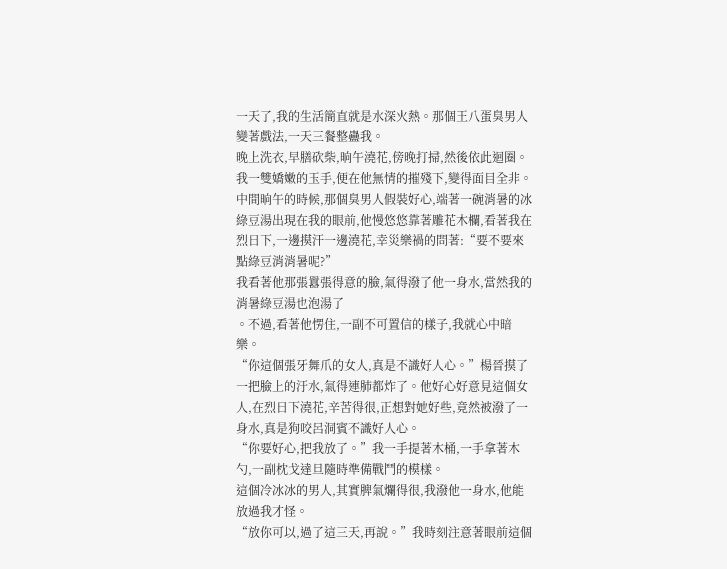一天了,我的生活簡直就是水深火熱。那個王八蛋臭男人變著戲法,一天三餐整蠱我。
晚上洗衣,早膳砍柴,晌午澆花,傍晚打掃,然後依此迴圈。我一雙嬌嫩的玉手,便在他無情的摧殘下,變得面目全非。
中間晌午的時候,那個臭男人假裝好心,端著一碗消暑的冰綠豆湯出現在我的眼前,他慢悠悠靠著雕花木欄,看著我在烈日下,一邊摸汗一邊澆花,幸災樂禍的問著:“要不要來點綠豆消消暑呢?”
我看著他那張囂張得意的臉,氣得潑了他一身水,當然我的消暑綠豆湯也泡湯了
。不過,看著他愣住,一副不可置信的樣子,我就心中暗樂。
“你這個張牙舞爪的女人,真是不識好人心。”楊晉摸了一把臉上的汙水,氣得連肺都炸了。他好心好意見這個女人,在烈日下澆花,辛苦得很,正想對她好些,竟然被潑了一身水,真是狗咬呂洞賓不識好人心。
“你要好心,把我放了。”我一手提著木桶,一手拿著木勺,一副枕戈達旦隨時準備戰鬥的模樣。
這個冷冰冰的男人,其實脾氣爛得很,我潑他一身水,他能放過我才怪。
“放你可以,過了這三天,再說。”我時刻注意著眼前這個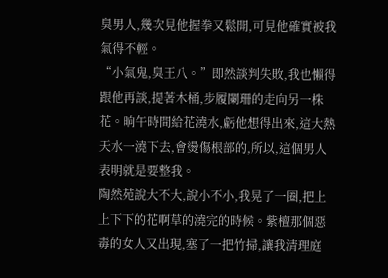臭男人,幾次見他握拳又鬆開,可見他確實被我氣得不輕。
“小氣鬼,臭王八。”即然談判失敗,我也懶得跟他再談,提著木桶,步履闌珊的走向另一株花。晌午時間給花澆水,虧他想得出來,這大熱天水一澆下去,會燙傷根部的,所以,這個男人表明就是要整我。
陶然苑說大不大,說小不小,我晃了一圈,把上上下下的花啊草的澆完的時候。紫檀那個惡毒的女人又出現,塞了一把竹掃,讓我清理庭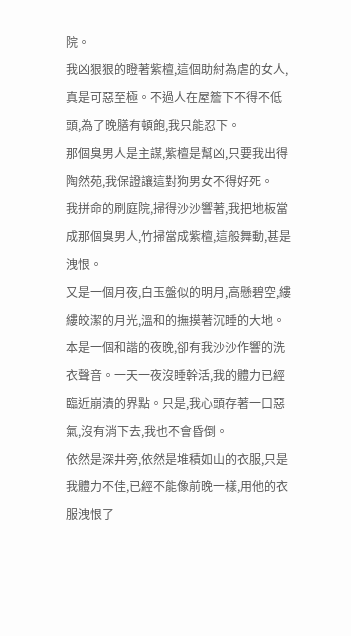院。
我凶狠狠的瞪著紫檀,這個助紂為虐的女人,真是可惡至極。不過人在屋簷下不得不低頭,為了晚膳有頓飽,我只能忍下。
那個臭男人是主謀,紫檀是幫凶,只要我出得陶然苑,我保證讓這對狗男女不得好死。
我拼命的刷庭院,掃得沙沙響著,我把地板當成那個臭男人,竹掃當成紫檀,這般舞動,甚是洩恨。
又是一個月夜,白玉盤似的明月,高懸碧空,縷縷皎潔的月光,溫和的撫摸著沉睡的大地。
本是一個和諧的夜晚,卻有我沙沙作響的洗衣聲音。一天一夜沒睡幹活,我的體力已經臨近崩潰的界點。只是,我心頭存著一口惡氣,沒有消下去,我也不會昏倒。
依然是深井旁,依然是堆積如山的衣服,只是我體力不佳,已經不能像前晚一樣,用他的衣服洩恨了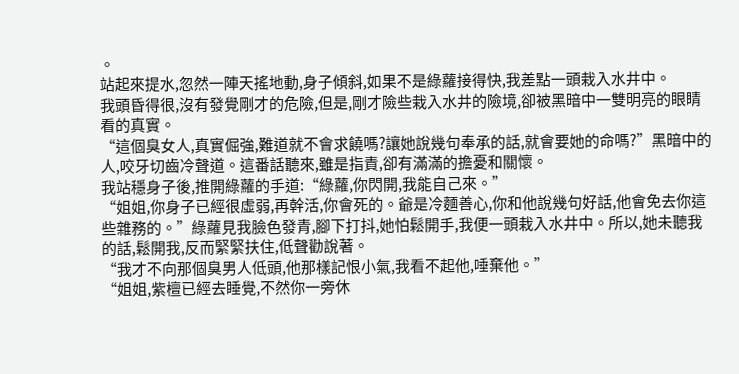。
站起來提水,忽然一陣天搖地動,身子傾斜,如果不是綠蘿接得快,我差點一頭栽入水井中。
我頭昏得很,沒有發覺剛才的危險,但是,剛才險些栽入水井的險境,卻被黑暗中一雙明亮的眼睛看的真實。
“這個臭女人,真實倔強,難道就不會求饒嗎?讓她說幾句奉承的話,就會要她的命嗎?”黑暗中的人,咬牙切齒冷聲道。這番話聽來,雖是指責,卻有滿滿的擔憂和關懷。
我站穩身子後,推開綠蘿的手道:“綠蘿,你閃開,我能自己來。”
“姐姐,你身子已經很虛弱,再幹活,你會死的。爺是冷麵善心,你和他說幾句好話,他會免去你這些雜務的。”綠蘿見我臉色發青,腳下打抖,她怕鬆開手,我便一頭栽入水井中。所以,她未聽我的話,鬆開我,反而緊緊扶住,低聲勸說著。
“我才不向那個臭男人低頭,他那樣記恨小氣,我看不起他,唾棄他。”
“姐姐,紫檀已經去睡覺,不然你一旁休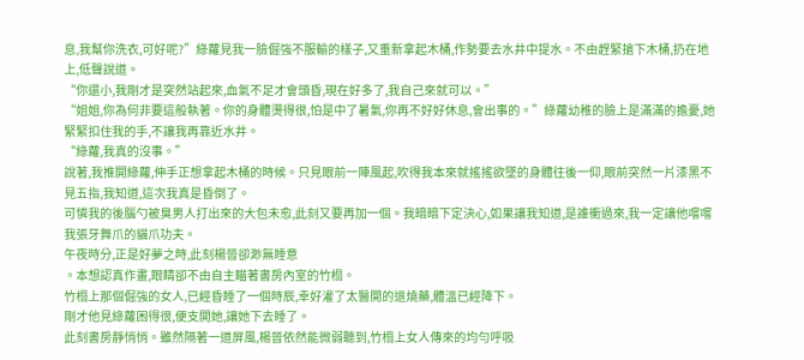息,我幫你洗衣,可好呢?”綠蘿見我一臉倔強不服輸的樣子,又重新拿起木桶,作勢要去水井中提水。不由趕緊搶下木桶,扔在地上,低聲說道。
“你還小,我剛才是突然站起來,血氣不足才會頭昏,現在好多了,我自己來就可以。”
“姐姐,你為何非要這般執著。你的身體燙得很,怕是中了暑氣,你再不好好休息,會出事的。”綠蘿幼稚的臉上是滿滿的擔憂,她緊緊扣住我的手,不讓我再靠近水井。
“綠蘿,我真的沒事。”
說著,我推開綠蘿,伸手正想拿起木桶的時候。只見眼前一陣風起,吹得我本來就搖搖欲墜的身體往後一仰,眼前突然一片漆黑不見五指,我知道,這次我真是昏倒了。
可憐我的後腦勺被臭男人打出來的大包未愈,此刻又要再加一個。我暗暗下定決心,如果讓我知道,是誰衝過來,我一定讓他嚐嚐我張牙舞爪的貓爪功夫。
午夜時分,正是好夢之時,此刻楊晉卻渺無睡意
。本想認真作畫,眼睛卻不由自主瞄著書房內室的竹榻。
竹榻上那個倔強的女人,已經昏睡了一個時辰,幸好灌了太醫開的退燒藥,體溫已經降下。
剛才他見綠蘿困得很,便支開她,讓她下去睡了。
此刻書房靜悄悄。雖然隔著一道屏風,楊晉依然能微弱聽到,竹榻上女人傳來的均勻呼吸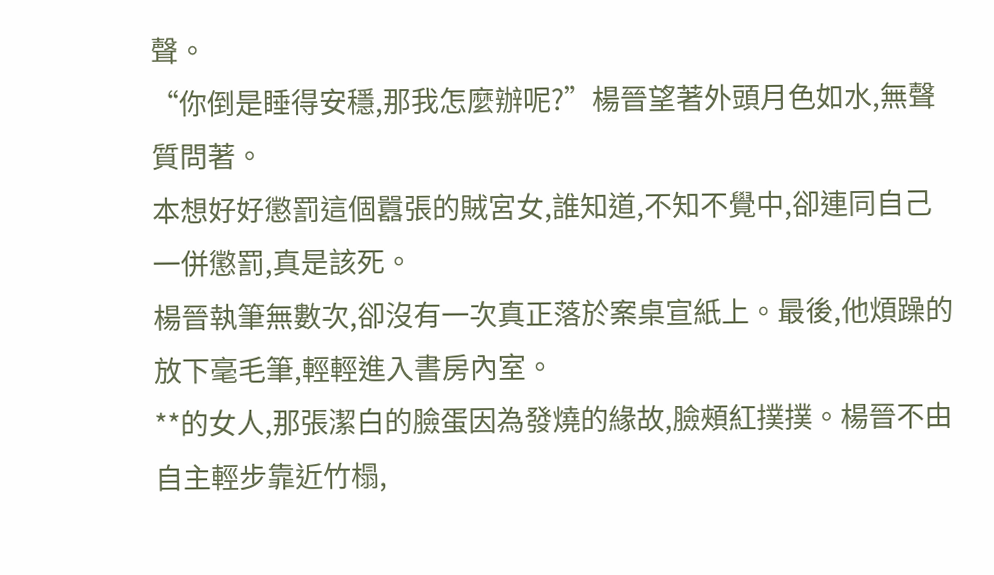聲。
“你倒是睡得安穩,那我怎麼辦呢?”楊晉望著外頭月色如水,無聲質問著。
本想好好懲罰這個囂張的賊宮女,誰知道,不知不覺中,卻連同自己一併懲罰,真是該死。
楊晉執筆無數次,卻沒有一次真正落於案桌宣紙上。最後,他煩躁的放下毫毛筆,輕輕進入書房內室。
**的女人,那張潔白的臉蛋因為發燒的緣故,臉頰紅撲撲。楊晉不由自主輕步靠近竹榻,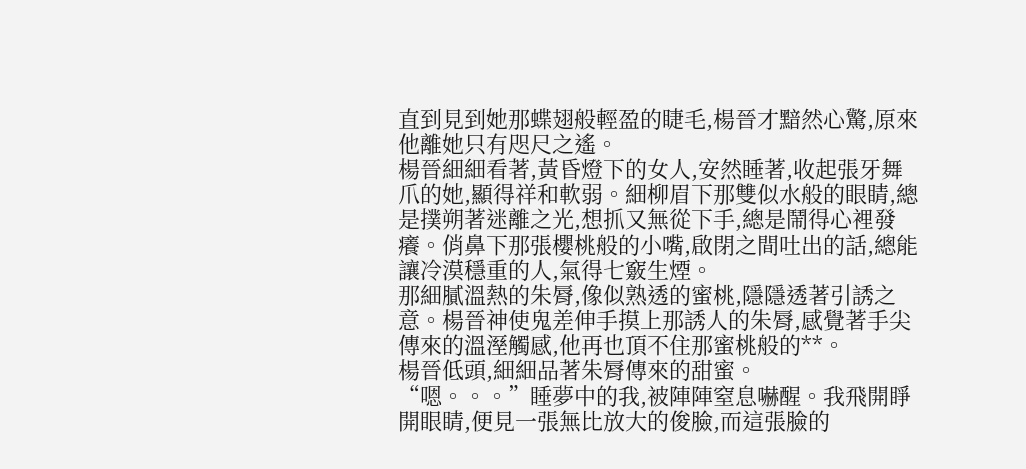直到見到她那蝶翅般輕盈的睫毛,楊晉才黯然心驚,原來他離她只有咫尺之遙。
楊晉細細看著,黃昏燈下的女人,安然睡著,收起張牙舞爪的她,顯得祥和軟弱。細柳眉下那雙似水般的眼睛,總是撲朔著迷離之光,想抓又無從下手,總是鬧得心裡發癢。俏鼻下那張櫻桃般的小嘴,啟閉之間吐出的話,總能讓冷漠穩重的人,氣得七竅生煙。
那細膩溫熱的朱脣,像似熟透的蜜桃,隱隱透著引誘之意。楊晉神使鬼差伸手摸上那誘人的朱脣,感覺著手尖傳來的溫溼觸感,他再也頂不住那蜜桃般的**。
楊晉低頭,細細品著朱脣傳來的甜蜜。
“嗯。。。”睡夢中的我,被陣陣窒息嚇醒。我飛開睜開眼睛,便見一張無比放大的俊臉,而這張臉的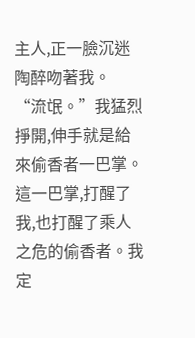主人,正一臉沉迷陶醉吻著我。
“流氓。”我猛烈掙開,伸手就是給來偷香者一巴掌。
這一巴掌,打醒了我,也打醒了乘人之危的偷香者。我定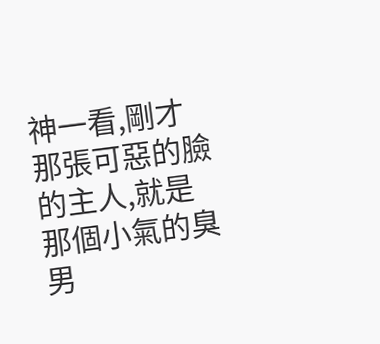神一看,剛才那張可惡的臉的主人,就是那個小氣的臭男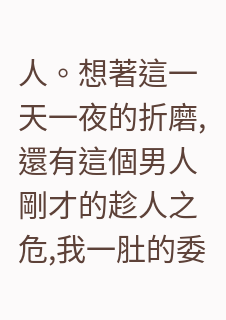人。想著這一天一夜的折磨,還有這個男人剛才的趁人之危,我一肚的委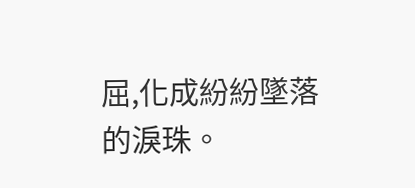屈,化成紛紛墜落的淚珠。